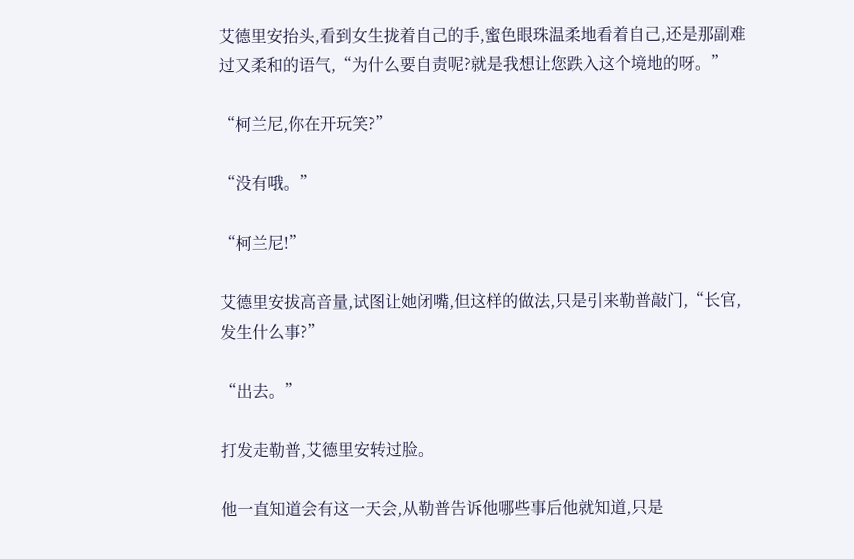艾德里安抬头,看到女生拢着自己的手,蜜色眼珠温柔地看着自己,还是那副难过又柔和的语气,“为什么要自责呢?就是我想让您跌入这个境地的呀。”

“柯兰尼,你在开玩笑?”

“没有哦。”

“柯兰尼!”

艾德里安拔高音量,试图让她闭嘴,但这样的做法,只是引来勒普敲门,“长官,发生什么事?”

“出去。”

打发走勒普,艾德里安转过脸。

他一直知道会有这一天会,从勒普告诉他哪些事后他就知道,只是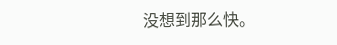没想到那么快。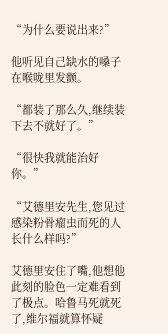“为什么要说出来?”

他听见自己缺水的嗓子在喉咙里发颤。

“都装了那么久,继续装下去不就好了。”

“很快我就能治好你。”

“艾德里安先生,您见过感染粉骨瘤虫而死的人长什么样吗?”

艾德里安住了嘴,他想他此刻的脸色一定难看到了极点。哈鲁马死就死了,维尔福就算怀疑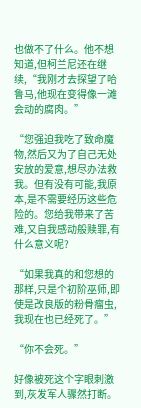也做不了什么。他不想知道,但柯兰尼还在继续,“我刚才去探望了哈鲁马,他现在变得像一滩会动的腐肉。”

“您强迫我吃了致命魔物,然后又为了自己无处安放的爱意,想尽办法救我。但有没有可能,我原本,是不需要经历这些危险的。您给我带来了苦难,又自我感动般赎罪,有什么意义呢?

“如果我真的和您想的那样,只是个初阶巫师,即使是改良版的粉骨瘤虫,我现在也已经死了。”

“你不会死。”

好像被死这个字眼刺激到,灰发军人骤然打断。